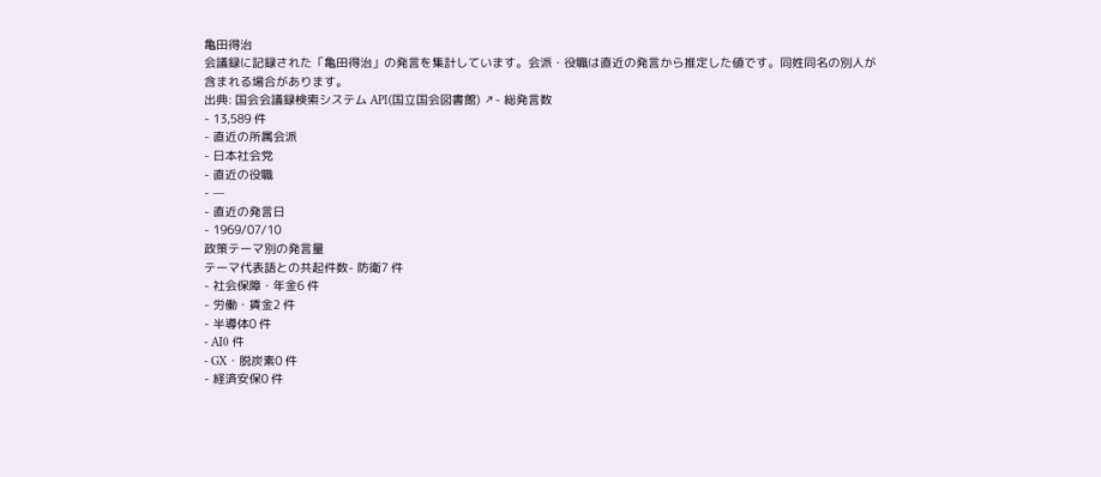亀田得治
会議録に記録された「亀田得治」の発言を集計しています。会派・役職は直近の発言から推定した値です。同姓同名の別人が含まれる場合があります。
出典: 国会会議録検索システム API(国立国会図書館) ↗- 総発言数
- 13,589 件
- 直近の所属会派
- 日本社会党
- 直近の役職
- —
- 直近の発言日
- 1969/07/10
政策テーマ別の発言量
テーマ代表語との共起件数- 防衛7 件
- 社会保障・年金6 件
- 労働・賃金2 件
- 半導体0 件
- AI0 件
- GX・脱炭素0 件
- 経済安保0 件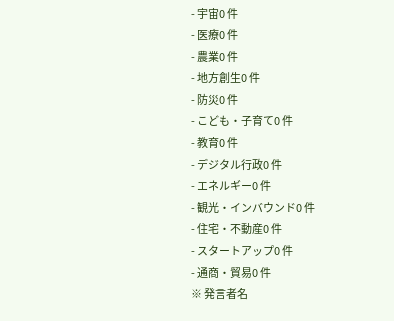- 宇宙0 件
- 医療0 件
- 農業0 件
- 地方創生0 件
- 防災0 件
- こども・子育て0 件
- 教育0 件
- デジタル行政0 件
- エネルギー0 件
- 観光・インバウンド0 件
- 住宅・不動産0 件
- スタートアップ0 件
- 通商・貿易0 件
※ 発言者名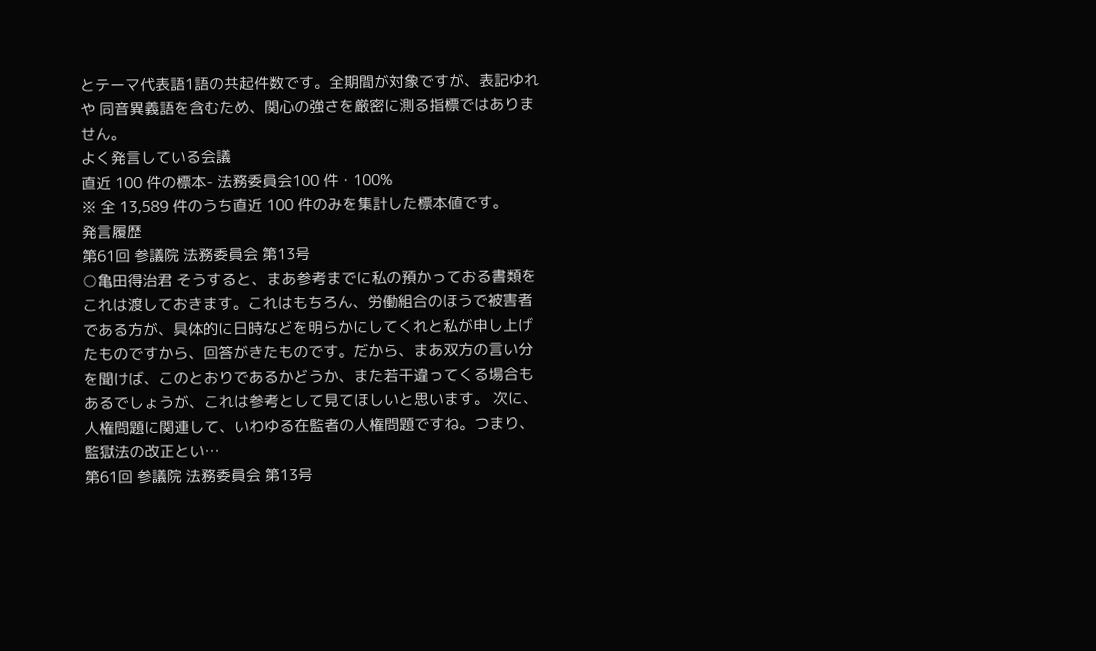とテーマ代表語1語の共起件数です。全期間が対象ですが、表記ゆれや 同音異義語を含むため、関心の強さを厳密に測る指標ではありません。
よく発言している会議
直近 100 件の標本- 法務委員会100 件・100%
※ 全 13,589 件のうち直近 100 件のみを集計した標本値です。
発言履歴
第61回 参議院 法務委員会 第13号
○亀田得治君 そうすると、まあ参考までに私の預かっておる書類をこれは渡しておきます。これはもちろん、労働組合のほうで被害者である方が、具体的に日時などを明らかにしてくれと私が申し上げたものですから、回答がきたものです。だから、まあ双方の言い分を聞けば、このとおりであるかどうか、また若干違ってくる場合もあるでしょうが、これは参考として見てほしいと思います。 次に、人権問題に関連して、いわゆる在監者の人権問題ですね。つまり、監獄法の改正とい…
第61回 参議院 法務委員会 第13号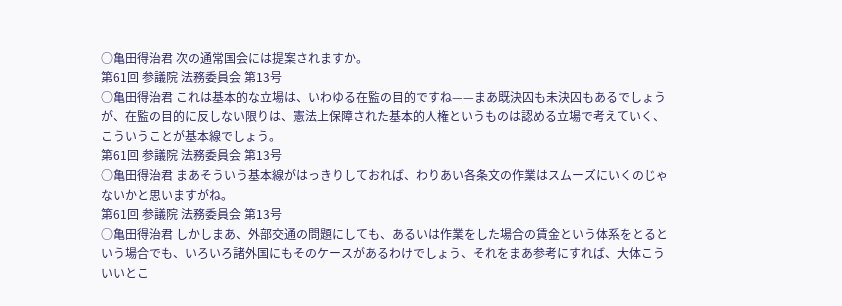○亀田得治君 次の通常国会には提案されますか。
第61回 参議院 法務委員会 第13号
○亀田得治君 これは基本的な立場は、いわゆる在監の目的ですね——まあ既決囚も未決囚もあるでしょうが、在監の目的に反しない限りは、憲法上保障された基本的人権というものは認める立場で考えていく、こういうことが基本線でしょう。
第61回 参議院 法務委員会 第13号
○亀田得治君 まあそういう基本線がはっきりしておれば、わりあい各条文の作業はスムーズにいくのじゃないかと思いますがね。
第61回 参議院 法務委員会 第13号
○亀田得治君 しかしまあ、外部交通の問題にしても、あるいは作業をした場合の賃金という体系をとるという場合でも、いろいろ諸外国にもそのケースがあるわけでしょう、それをまあ参考にすれば、大体こういいとこ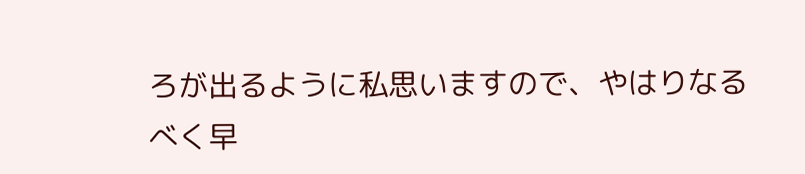ろが出るように私思いますので、やはりなるべく早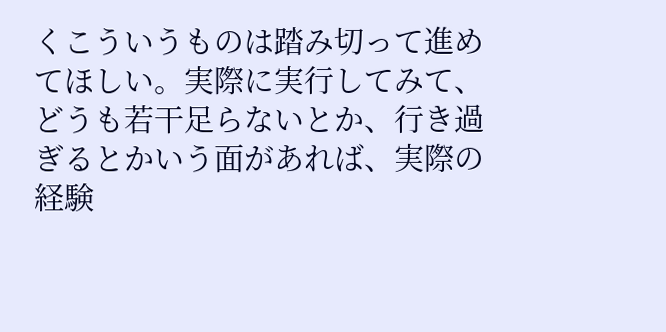くこういうものは踏み切って進めてほしい。実際に実行してみて、どうも若干足らないとか、行き過ぎるとかいう面があれば、実際の経験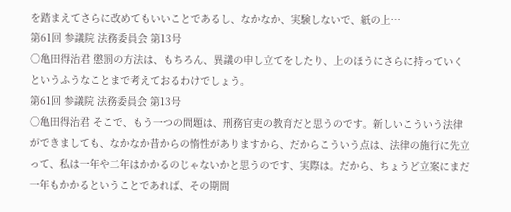を踏まえてさらに改めてもいいことであるし、なかなか、実験しないで、紙の上…
第61回 参議院 法務委員会 第13号
○亀田得治君 懲罰の方法は、もちろん、異議の申し立てをしたり、上のほうにさらに持っていくというふうなことまで考えておるわけでしょう。
第61回 参議院 法務委員会 第13号
○亀田得治君 そこで、もう一つの問題は、刑務官吏の教育だと思うのです。新しいこういう法律ができましても、なかなか昔からの惰性がありますから、だからこういう点は、法律の施行に先立って、私は一年や二年はかかるのじゃないかと思うのです、実際は。だから、ちょうど立案にまだ一年もかかるということであれば、その期間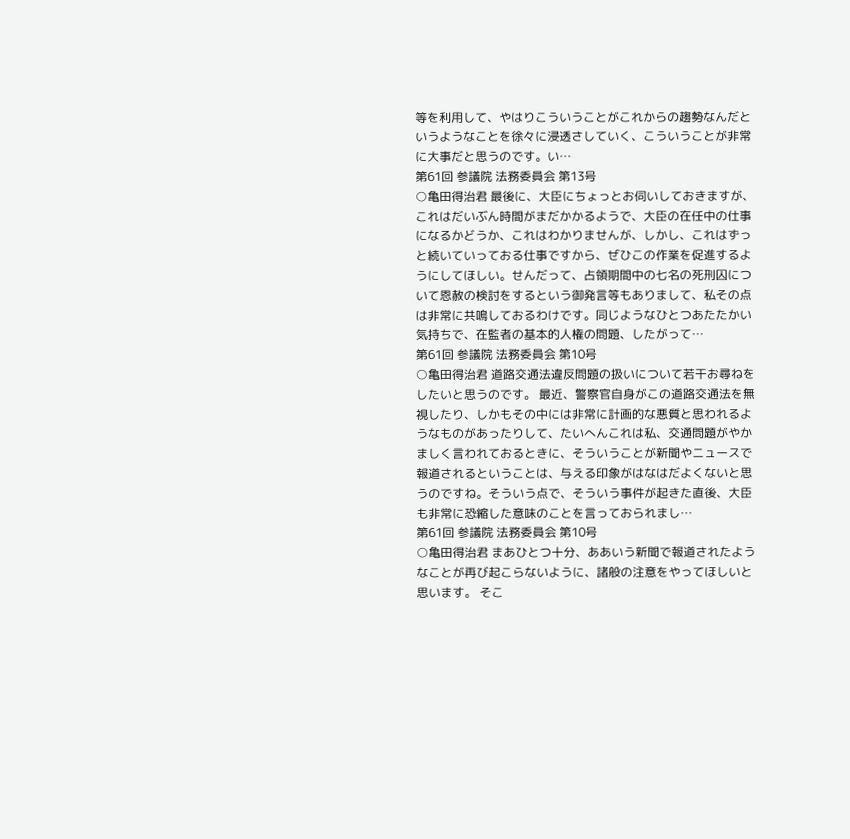等を利用して、やはりこういうことがこれからの趨勢なんだというようなことを徐々に浸透さしていく、こういうことが非常に大事だと思うのです。い…
第61回 参議院 法務委員会 第13号
○亀田得治君 最後に、大臣にちょっとお伺いしておきますが、これはだいぶん時間がまだかかるようで、大臣の在任中の仕事になるかどうか、これはわかりませんが、しかし、これはずっと続いていっておる仕事ですから、ぜひこの作業を促進するようにしてほしい。せんだって、占領期間中の七名の死刑囚について恩赦の検討をするという御発言等もありまして、私その点は非常に共鳴しておるわけです。同じようなひとつあたたかい気持ちで、在監者の基本的人権の問題、したがって…
第61回 参議院 法務委員会 第10号
○亀田得治君 道路交通法違反問題の扱いについて若干お尋ねをしたいと思うのです。 最近、警察官自身がこの道路交通法を無視したり、しかもその中には非常に計画的な悪質と思われるようなものがあったりして、たいへんこれは私、交通問題がやかましく言われておるときに、そういうことが新聞やニュースで報道されるということは、与える印象がはなはだよくないと思うのですね。そういう点で、そういう事件が起きた直後、大臣も非常に恐縮した意味のことを言っておられまし…
第61回 参議院 法務委員会 第10号
○亀田得治君 まあひとつ十分、ああいう新聞で報道されたようなことが再び起こらないように、諸般の注意をやってほしいと思います。 そこ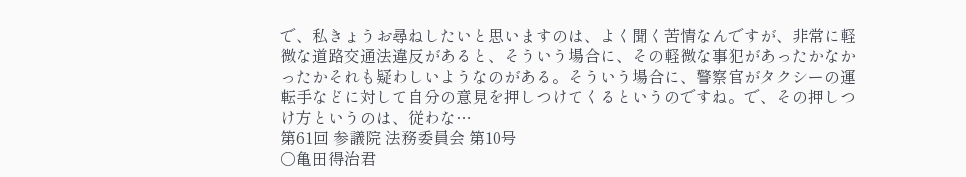で、私きょうお尋ねしたいと思いますのは、よく聞く苦情なんですが、非常に軽微な道路交通法違反があると、そういう場合に、その軽微な事犯があったかなかったかそれも疑わしいようなのがある。そういう場合に、警察官がタクシーの運転手などに対して自分の意見を押しつけてくるというのですね。で、その押しつけ方というのは、従わな…
第61回 参議院 法務委員会 第10号
○亀田得治君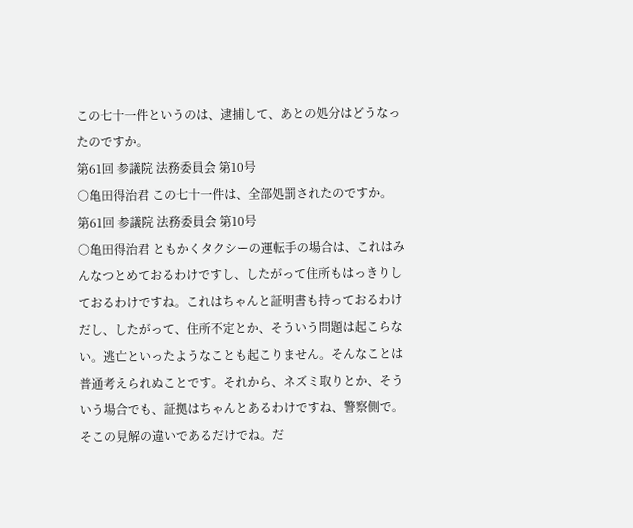この七十一件というのは、逮捕して、あとの処分はどうなったのですか。
第61回 参議院 法務委員会 第10号
○亀田得治君 この七十一件は、全部処罰されたのですか。
第61回 参議院 法務委員会 第10号
○亀田得治君 ともかくタクシーの運転手の場合は、これはみんなつとめておるわけですし、したがって住所もはっきりしておるわけですね。これはちゃんと証明書も持っておるわけだし、したがって、住所不定とか、そういう問題は起こらない。逃亡といったようなことも起こりません。そんなことは普通考えられぬことです。それから、ネズミ取りとか、そういう場合でも、証拠はちゃんとあるわけですね、警察側で。そこの見解の違いであるだけでね。だ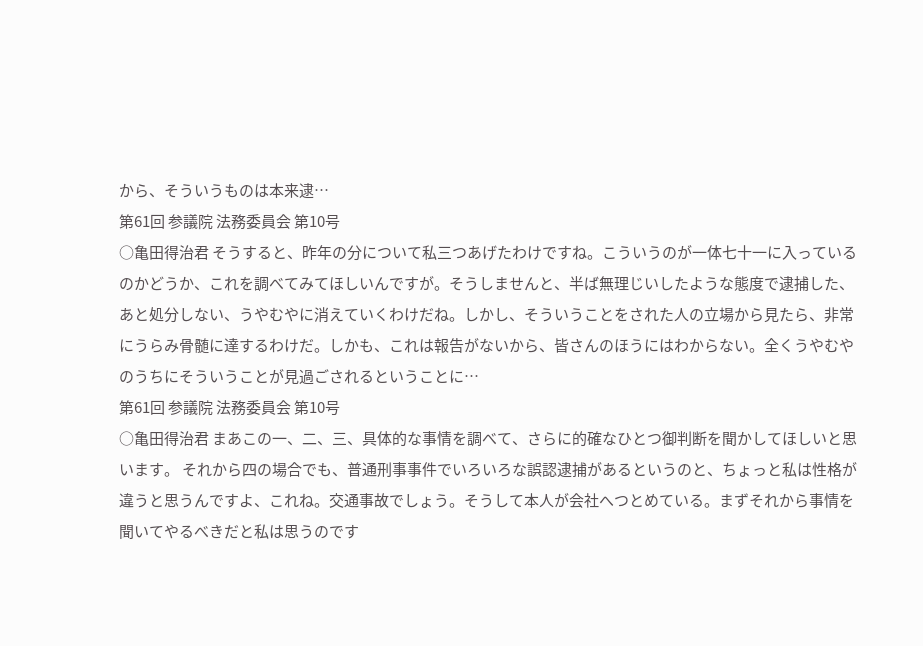から、そういうものは本来逮…
第61回 参議院 法務委員会 第10号
○亀田得治君 そうすると、昨年の分について私三つあげたわけですね。こういうのが一体七十一に入っているのかどうか、これを調べてみてほしいんですが。そうしませんと、半ば無理じいしたような態度で逮捕した、あと処分しない、うやむやに消えていくわけだね。しかし、そういうことをされた人の立場から見たら、非常にうらみ骨髄に達するわけだ。しかも、これは報告がないから、皆さんのほうにはわからない。全くうやむやのうちにそういうことが見過ごされるということに…
第61回 参議院 法務委員会 第10号
○亀田得治君 まあこの一、二、三、具体的な事情を調べて、さらに的確なひとつ御判断を聞かしてほしいと思います。 それから四の場合でも、普通刑事事件でいろいろな誤認逮捕があるというのと、ちょっと私は性格が違うと思うんですよ、これね。交通事故でしょう。そうして本人が会社へつとめている。まずそれから事情を聞いてやるべきだと私は思うのです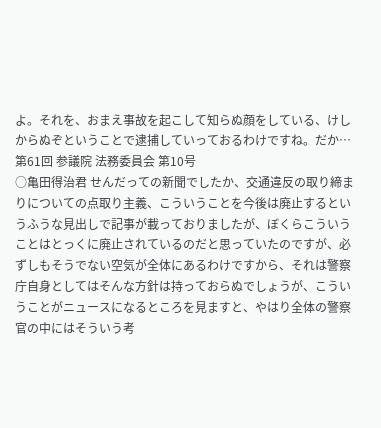よ。それを、おまえ事故を起こして知らぬ顔をしている、けしからぬぞということで逮捕していっておるわけですね。だか…
第61回 参議院 法務委員会 第10号
○亀田得治君 せんだっての新聞でしたか、交通違反の取り締まりについての点取り主義、こういうことを今後は廃止するというふうな見出しで記事が載っておりましたが、ぼくらこういうことはとっくに廃止されているのだと思っていたのですが、必ずしもそうでない空気が全体にあるわけですから、それは警察庁自身としてはそんな方針は持っておらぬでしょうが、こういうことがニュースになるところを見ますと、やはり全体の警察官の中にはそういう考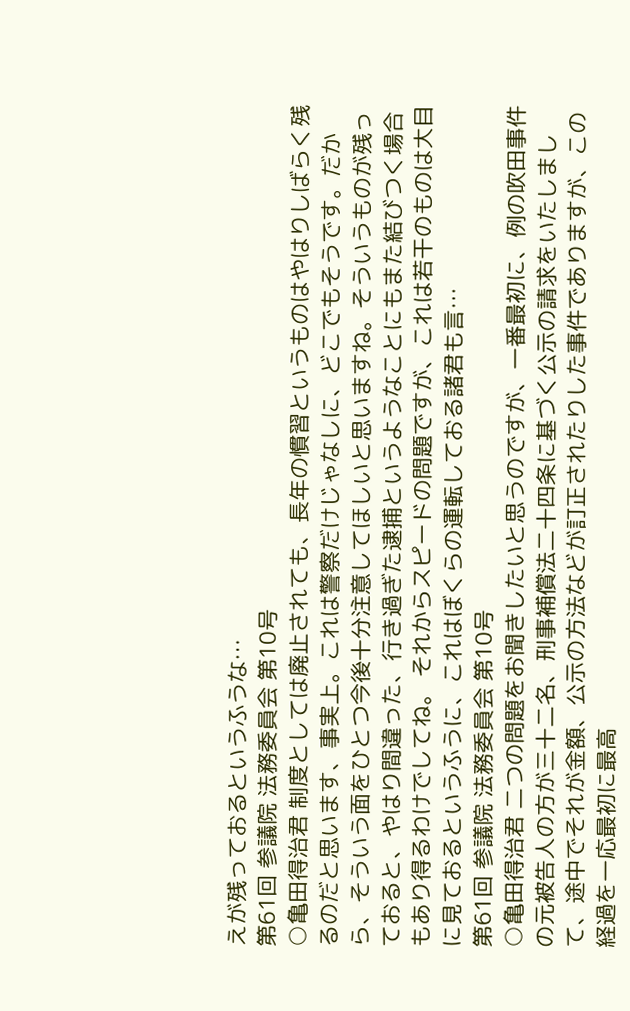えが残っておるというふうな…
第61回 参議院 法務委員会 第10号
○亀田得治君 制度としては廃止されても、長年の慣習というものはやはりしばらく残るのだと思います、事実上。これは警察だけじゃなしに、どこでもそうです。だから、そういう面をひとつ今後十分注意してほしいと思いますね。そういうものが残っておると、やはり間違った、行き過ぎた逮捕というようなことにもまた結びつく場合もあり得るわけでしてね。 それからスピードの問題ですが、これは若干のものは大目に見ておるというふうに、これはぼくらの運転しておる諸君も言…
第61回 参議院 法務委員会 第10号
○亀田得治君 二つの問題をお聞きしたいと思うのですが、一番最初に、例の吹田事件の元被告人の方が三十二名、刑事補償法二十四条に基づく公示の請求をいたしまして、途中でそれが金額、公示の方法などが訂正されたりした事件でありますが、この経過を一応最初に最高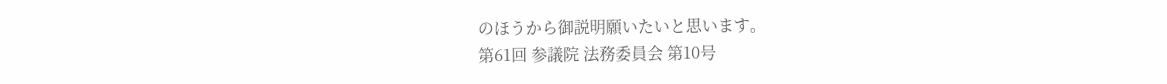のほうから御説明願いたいと思います。
第61回 参議院 法務委員会 第10号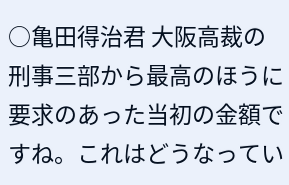○亀田得治君 大阪高裁の刑事三部から最高のほうに要求のあった当初の金額ですね。これはどうなってい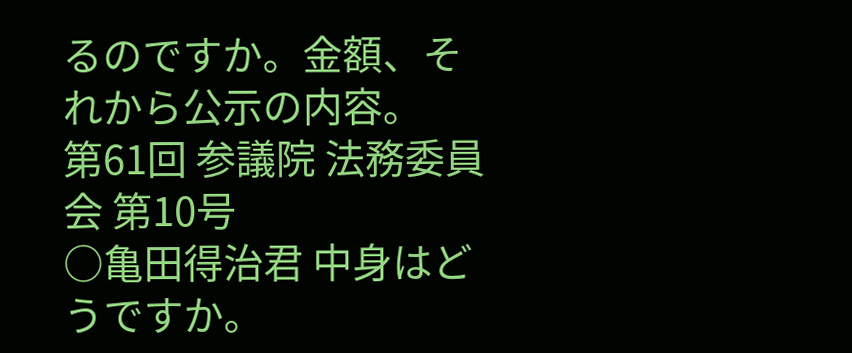るのですか。金額、それから公示の内容。
第61回 参議院 法務委員会 第10号
○亀田得治君 中身はどうですか。